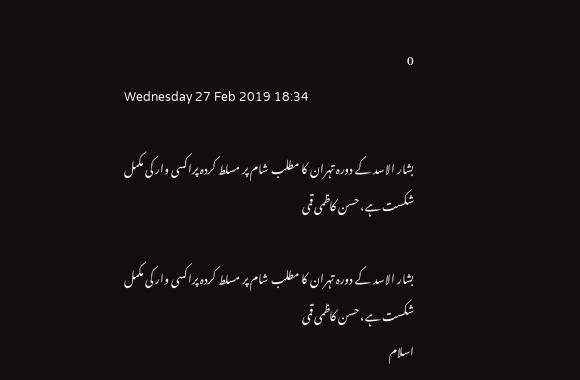0
Wednesday 27 Feb 2019 18:34

بشار الاسد کے دورہ تہران کا مطلب شام پر مسلط کردہ پراکسی وار کی مکمل شکست ہے، حسن کاظمی قمی

بشار الاسد کے دورہ تہران کا مطلب شام پر مسلط کردہ پراکسی وار کی مکمل شکست ہے، حسن کاظمی قمی
اسلام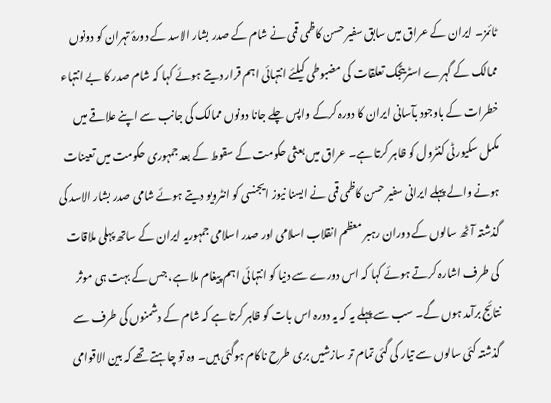ٹائمز۔ ایران کے عراق میں سابق سفیر حسن کاظمی قمی نے شام کے صدر بشار الاسد کے دورۂ تہران کو دونوں ممالک کے گہرے اسٹریٹجک تعلقات کی مضبوطی کیلئے انتہائی اہم قرار دیتے ہوئے کہا کہ شام صدر کا بے انتہاء خطرات کے باوجود بآسانی ایران کا دورہ کرکے واپس چلے جانا دونوں ممالک کی جانب سے اپنے علاقے میں مکمل سکیورٹی کنٹرول کو ظاہر کرتا ہے۔ عراق میں بعثی حکومت کے سقوط کے بعد جمہوری حکومت میں تعینات ہونے والے پہلے ایرانی سفیر حسن کاظمی قمی نے ایسنا نیوز ایجنسی کو انٹرویو دیتے ہوئے شامی صدر بشار الاسد کی گذشتہ آٹھ سالوں کے دوران رہبر معظم انقلاب اسلامی اور صدر اسلامی جمہوریہ ایران کے ساتھ پہلی ملاقات کی طرف اشارہ کرتے ہوئے کہا کہ اس دورے سے دنیا کو انتہائی اہم پیغام ملا ہے، جس کے بہت ہی موثر نتائج برآمد ہوں گے۔ سب سے پہلے یہ کہ یہ دورہ اس بات کو ظاہر کرتا ہے کہ شام کے دشمنوں کی طرف سے گذشتہ کئی سالوں سے تیار کی گئی تمام تر سازشیں بری طرح ناکام ہوگئی ہیں۔ وہ تو چاہتے تھے کہ بین الاقوامی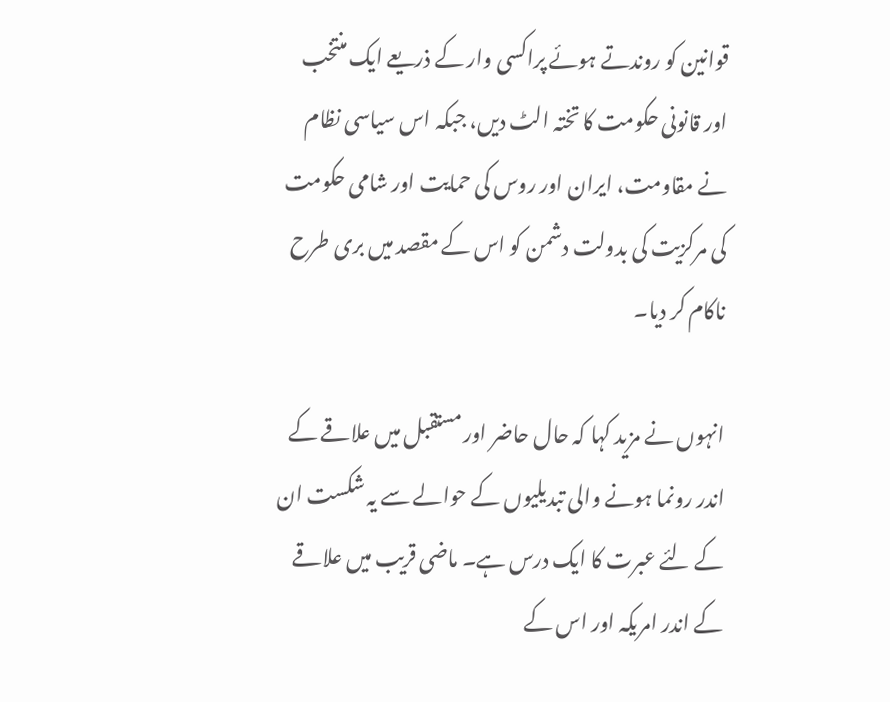قوانین کو روندتے ہوئے پراکسی وار کے ذریعے ایک منتخب اور قانونی حکومت کا تختہ الٹ دیں، جبکہ اس سیاسی نظام نے مقاومت، ایران اور روس کی حمایت اور شامی حکومت کی مرکزیت کی بدولت دشمن کو اس کے مقصد میں بری طرح ناکام کر دیا۔

انہوں نے مزید کہا کہ حال حاضر اور مستقبل میں علاقے کے اندر رونما ہونے والی تبدیلیوں کے حوالے سے یہ شکست ان کے لئے عبرت کا ایک درس ہے۔ ماضی قریب میں علاقے کے اندر امریکہ اور اس کے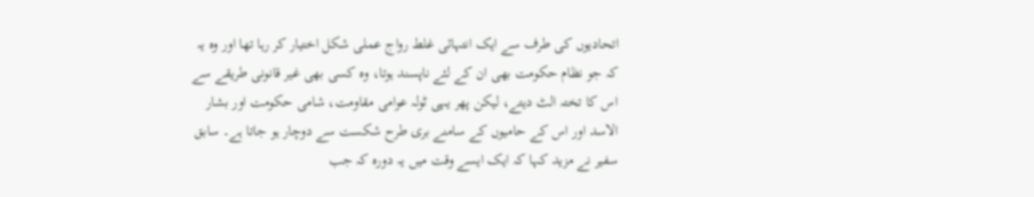اتحادیوں کی طرف سے ایک انتہائی غلط رواج عملی شکل اختیار کر رہا تھا اور وہ یہ کہ جو نظام حکومت بھی ان کے لئے ناپسند ہوتا، وہ کسی بھی غیر قانونی طریقے سے اس کا تختہ الٹ دیتے، لیکن پھر یہی ٹولہ عوامی مقاومت، شامی حکومت اور بشار الاسد اور اس کے حامیوں کے سامنے بری طرح شکست سے دوچار ہو جاتا ہے۔ سابق سفیر نے مزید کہا کہ ایک ایسے وقت میں یہ دورہ کہ جب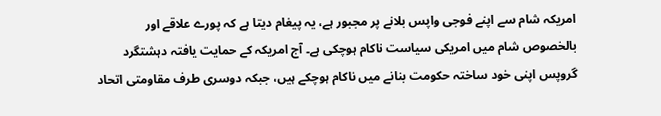امریکہ شام سے اپنے فوجی واپس بلانے پر مجبور ہے، یہ پیغام دیتا ہے کہ پورے علاقے اور بالخصوص شام میں امریکی سیاست ناکام ہوچکی ہے۔ آج امریکہ کے حمایت یافتہ دہشتگرد گروپس اپنی خود ساختہ حکومت بنانے میں ناکام ہوچکے ہیں، جبکہ دوسری طرف مقاومتی اتحاد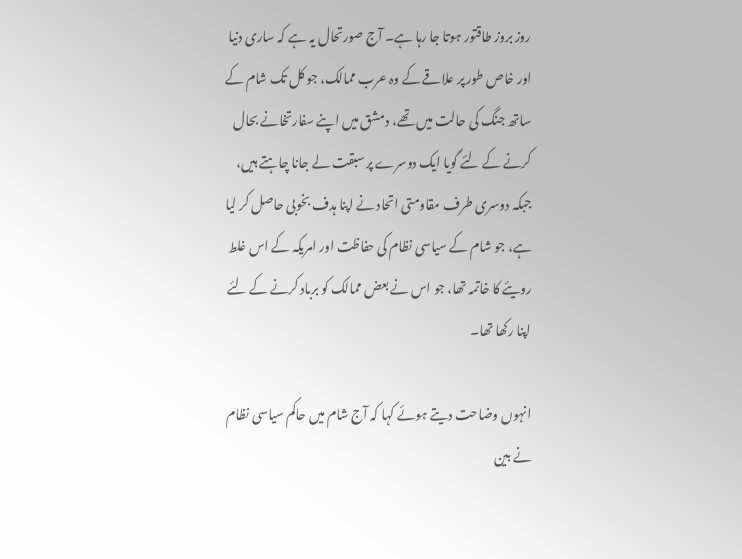روز بروز طاقتور ہوتا جا رہا ہے۔ آج صورتحال یہ ہے کہ ساری دنیا اور خاص طور پر علاقے کے وہ عرب ممالک، جو کل تک شام کے ساتھ جنگ کی حالت میں تھے، دمشق میں اپنے سفارتخانے بحال کرنے کے لئے گویا ایک دوسرے پر سبقت لے جانا چاہتے ہیں، جبکہ دوسری طرف مقاومتی اتحاد نے اپنا ہدف بخوبی حاصل کر لیا ہے، جو شام کے سیاسی نظام کی حفاظت اور امریکہ کے اس غلط رویئے کا خاتمہ تھا، جو اس نے بعض ممالک کو برباد کرنے کے لئے اپنا رکھا تھا۔

انہوں وضاحت دیتے ہوئے کہا کہ آج شام میں حاکم سیاسی نظام نے بین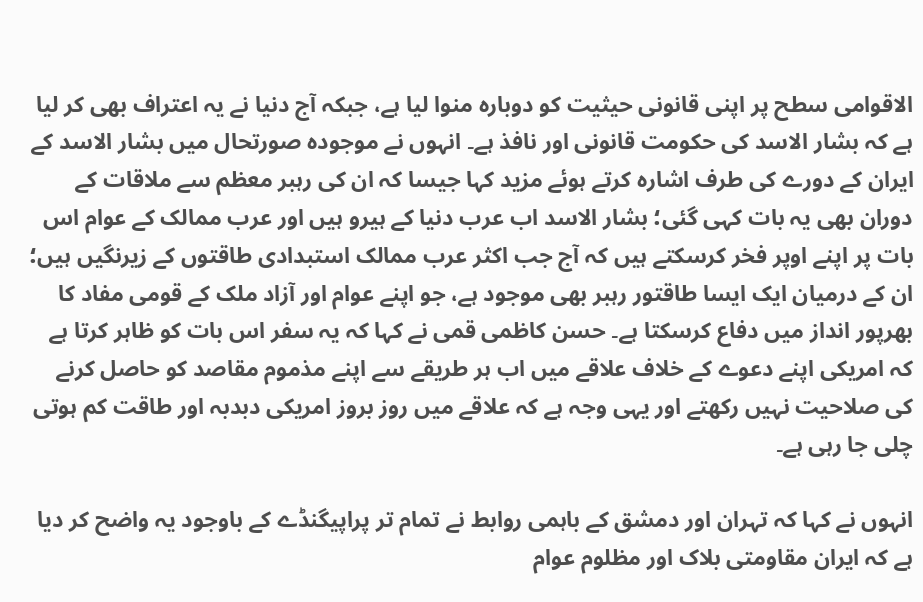الاقوامی سطح پر اپنی قانونی حیثیت کو دوبارہ منوا لیا ہے، جبکہ آج دنیا نے یہ اعتراف بھی کر لیا ہے کہ بشار الاسد کی حکومت قانونی اور نافذ ہے۔ انہوں نے موجودہ صورتحال میں بشار الاسد کے ایران کے دورے کی طرف اشارہ کرتے ہوئے مزید کہا جیسا کہ ان کی رہبر معظم سے ملاقات کے دوران بھی یہ بات کہی گئی؛ بشار الاسد اب عرب دنیا کے ہیرو ہیں اور عرب ممالک کے عوام اس بات پر اپنے اوپر فخر کرسکتے ہیں کہ آج جب اکثر عرب ممالک استبدادی طاقتوں کے زیرنگیں ہیں؛ ان کے درمیان ایک ایسا طاقتور رہبر بھی موجود ہے، جو اپنے عوام اور آزاد ملک کے قومی مفاد کا بھرپور انداز میں دفاع کرسکتا ہے۔ حسن کاظمی قمی نے کہا کہ یہ سفر اس بات کو ظاہر کرتا ہے کہ امریکی اپنے دعوے کے خلاف علاقے میں اب ہر طریقے سے اپنے مذموم مقاصد کو حاصل کرنے کی صلاحیت نہیں رکھتے اور یہی وجہ ہے کہ علاقے میں روز بروز امریکی دبدبہ اور طاقت کم ہوتی چلی جا رہی ہے۔

انہوں نے کہا کہ تہران اور دمشق کے باہمی روابط نے تمام تر پراپیگنڈے کے باوجود یہ واضح کر دیا ہے کہ ایران مقاومتی بلاک اور مظلوم عوام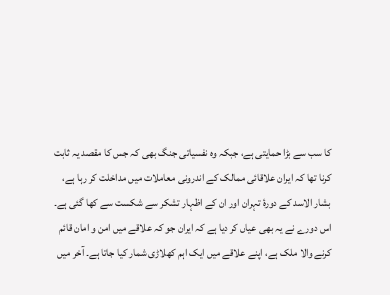کا سب سے بڑا حمایتی ہے، جبکہ وہ نفسیاتی جنگ بھی کہ جس کا مقصد یہ ثابت کرنا تھا کہ ایران علاقائی ممالک کے اندرونی معاملات میں مداخلت کر رہا ہے، بشار الاسد کے دورۂ تہران اور ان کے اظہار تشکر سے شکست سے کھا گئی ہے۔ اس دورے نے یہ بھی عیاں کر دیا ہے کہ ایران جو کہ علاقے میں امن و امان قائم کرنے والا ملک ہے، اپنے علاقے میں ایک اہم کھلاڑی شمار کیا جاتا ہے۔ آخر میں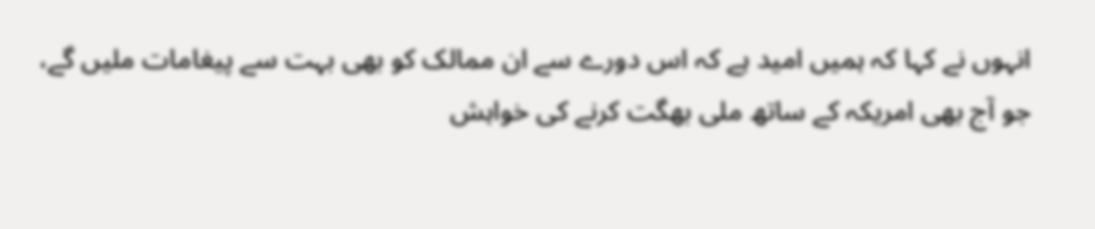انہوں نے کہا کہ ہمیں امید ہے کہ اس دورے سے ان ممالک کو بھی بہت سے پیغامات ملیں گے، جو آج بھی امریکہ کے ساتھ ملی بھگت کرنے کی خواہش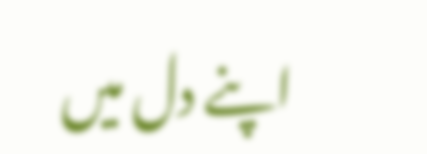اپنے دل میں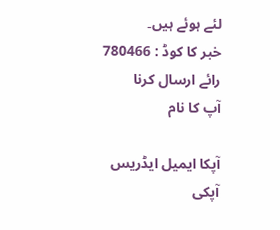لئے ہوئے ہیں۔
خبر کا کوڈ : 780466
رائے ارسال کرنا
آپ کا نام

آپکا ایمیل ایڈریس
آپکی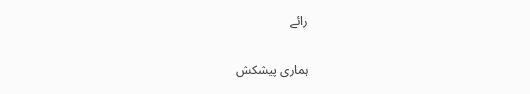رائے

ہماری پیشکش